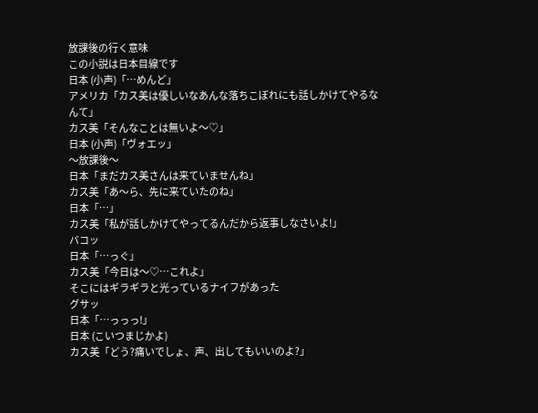放課後の行く意味
この小説は日本目線です
日本 (小声)「…めんど」
アメリカ「カス美は優しいなあんな落ちこぼれにも話しかけてやるなんて」
カス美「そんなことは無いよ〜♡」
日本 (小声)「ヴォエッ」
〜放課後〜
日本「まだカス美さんは来ていませんね」
カス美「あ〜ら、先に来ていたのね」
日本「…」
カス美「私が話しかけてやってるんだから返事しなさいよ!」
バコッ
日本「…っぐ」
カス美「今日は〜♡…これよ」
そこにはギラギラと光っているナイフがあった
グサッ
日本「…っっっ!」
日本 (こいつまじかよ)
カス美「どう?痛いでしょ、声、出してもいいのよ?」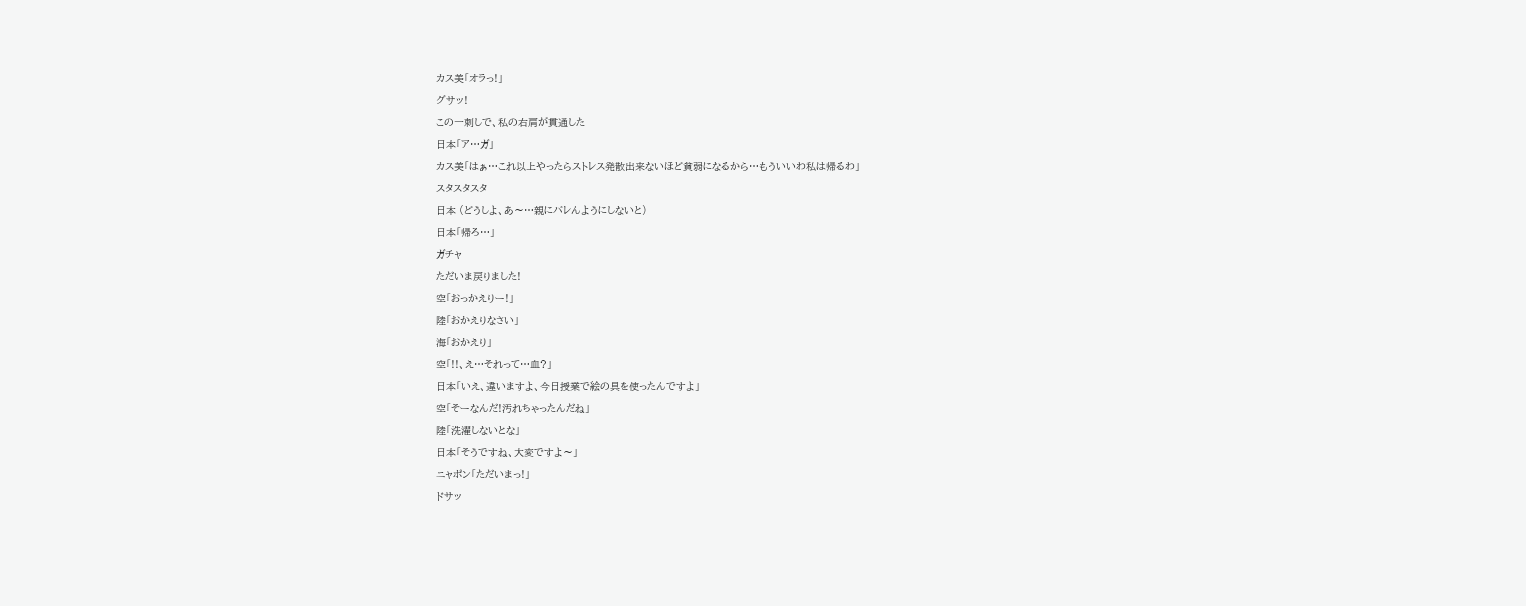カス美「オラっ!」
グサッ!
この一刺しで、私の右肩が貫通した
日本「ア…ガ」
カス美「はぁ…これ以上やったらストレス発散出来ないほど貧弱になるから…もういいわ私は帰るわ」
スタスタスタ
日本 (どうしよ、あ〜…親にバレんようにしないと)
日本「帰ろ…」
ガチャ
ただいま戻りました!
空「おっかえりー!」
陸「おかえりなさい」
海「おかえり」
空「!!、え…それって…血?」
日本「いえ、違いますよ、今日授業で絵の具を使ったんですよ」
空「そーなんだ!汚れちゃったんだね」
陸「洗濯しないとな」
日本「そうですね、大変ですよ〜」
ニャポン「ただいまっ!」
ドサッ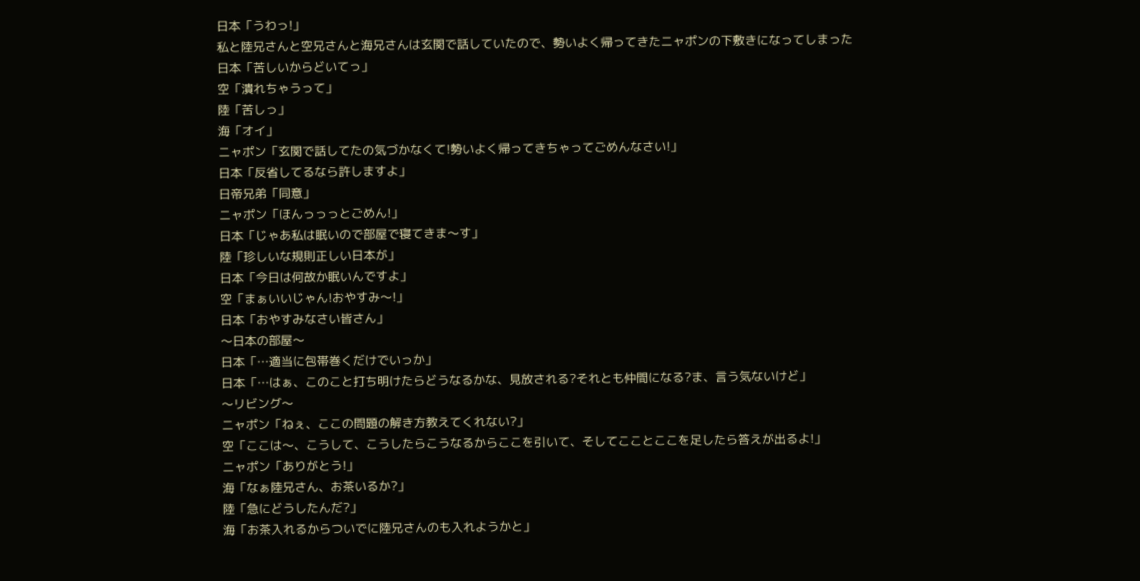日本「うわっ!」
私と陸兄さんと空兄さんと海兄さんは玄関で話していたので、勢いよく帰ってきたニャポンの下敷きになってしまった
日本「苦しいからどいてっ」
空「潰れちゃうって」
陸「苦しっ」
海「オイ」
ニャポン「玄関で話してたの気づかなくて!勢いよく帰ってきちゃってごめんなさい!」
日本「反省してるなら許しますよ」
日帝兄弟「同意」
ニャポン「ほんっっっとごめん!」
日本「じゃあ私は眠いので部屋で寝てきま〜す」
陸「珍しいな規則正しい日本が」
日本「今日は何故か眠いんですよ」
空「まぁいいじゃん!おやすみ〜!」
日本「おやすみなさい皆さん」
〜日本の部屋〜
日本「…適当に包帯巻くだけでいっか」
日本「…はぁ、このこと打ち明けたらどうなるかな、見放される?それとも仲間になる?ま、言う気ないけど」
〜リビング〜
ニャポン「ねぇ、ここの問題の解き方教えてくれない?」
空「ここは〜、こうして、こうしたらこうなるからここを引いて、そしてこことここを足したら答えが出るよ!」
ニャポン「ありがとう!」
海「なぁ陸兄さん、お茶いるか?」
陸「急にどうしたんだ?」
海「お茶入れるからついでに陸兄さんのも入れようかと」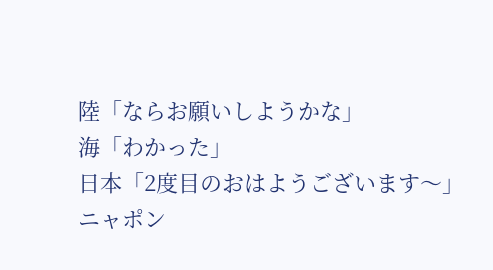陸「ならお願いしようかな」
海「わかった」
日本「2度目のおはようございます〜」
ニャポン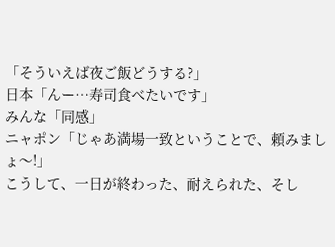「そういえば夜ご飯どうする?」
日本「んー…寿司食べたいです」
みんな「同感」
ニャポン「じゃあ満場一致ということで、頼みましょ〜!」
こうして、一日が終わった、耐えられた、そし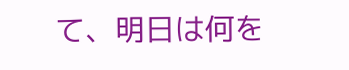て、明日は何を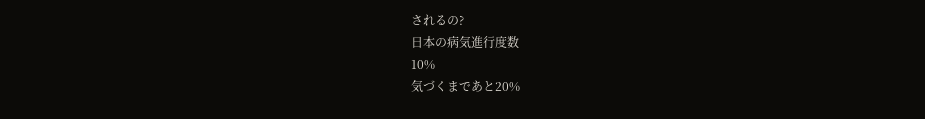されるの?
日本の病気進行度数
10%
気づくまであと20%